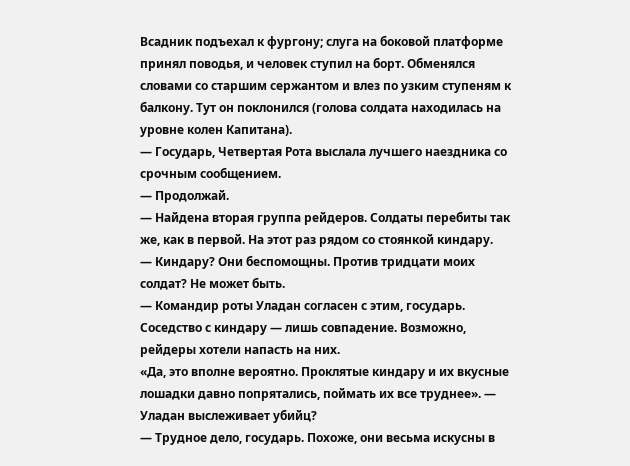Всадник подъехал к фургону; слуга на боковой платформе принял поводья, и человек ступил на борт. Обменялся словами со старшим сержантом и влез по узким ступеням к балкону. Тут он поклонился (голова солдата находилась на уровне колен Капитана).
— Государь, Четвертая Рота выслала лучшего наездника со срочным сообщением.
— Продолжай.
— Найдена вторая группа рейдеров. Солдаты перебиты так же, как в первой. На этот раз рядом со стоянкой киндару.
— Киндару? Они беспомощны. Против тридцати моих солдат? Не может быть.
— Командир роты Уладан согласен с этим, государь. Соседство с киндару — лишь совпадение. Возможно, рейдеры хотели напасть на них.
«Да, это вполне вероятно. Проклятые киндару и их вкусные лошадки давно попрятались, поймать их все труднее». — Уладан выслеживает убийц?
— Трудное дело, государь. Похоже, они весьма искусны в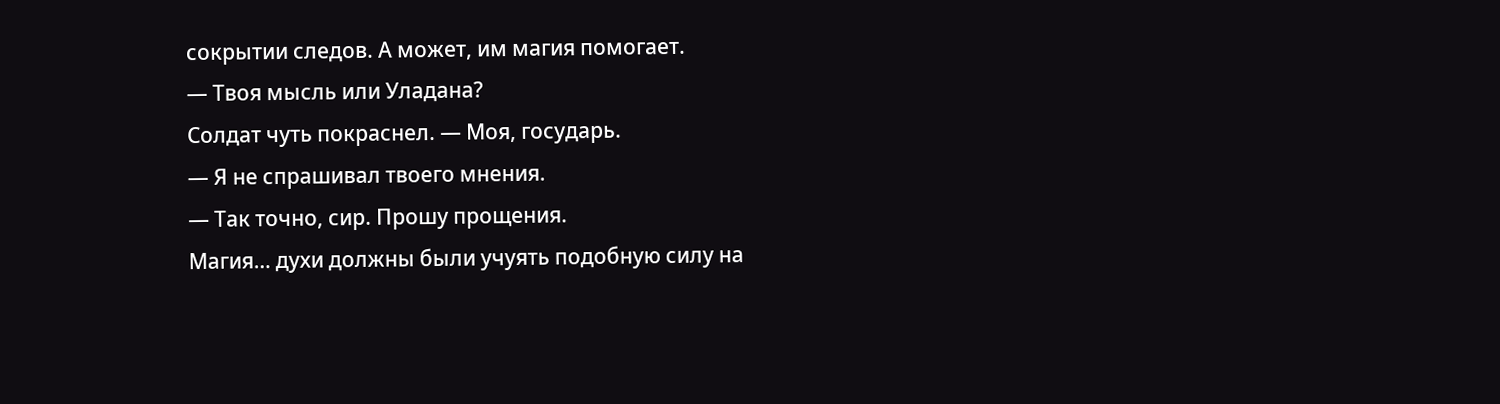сокрытии следов. А может, им магия помогает.
— Твоя мысль или Уладана?
Солдат чуть покраснел. — Моя, государь.
— Я не спрашивал твоего мнения.
— Так точно, сир. Прошу прощения.
Магия… духи должны были учуять подобную силу на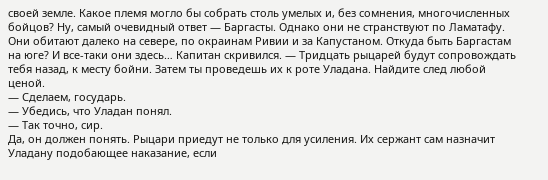своей земле. Какое племя могло бы собрать столь умелых и, без сомнения, многочисленных бойцов? Ну, самый очевидный ответ — Баргасты. Однако они не странствуют по Ламатафу. Они обитают далеко на севере, по окраинам Ривии и за Капустаном. Откуда быть Баргастам на юге? И все-таки они здесь… Капитан скривился. — Тридцать рыцарей будут сопровождать тебя назад, к месту бойни. Затем ты проведешь их к роте Уладана. Найдите след любой ценой.
— Сделаем, государь.
— Убедись, что Уладан понял.
— Так точно, сир.
Да, он должен понять. Рыцари приедут не только для усиления. Их сержант сам назначит Уладану подобающее наказание, если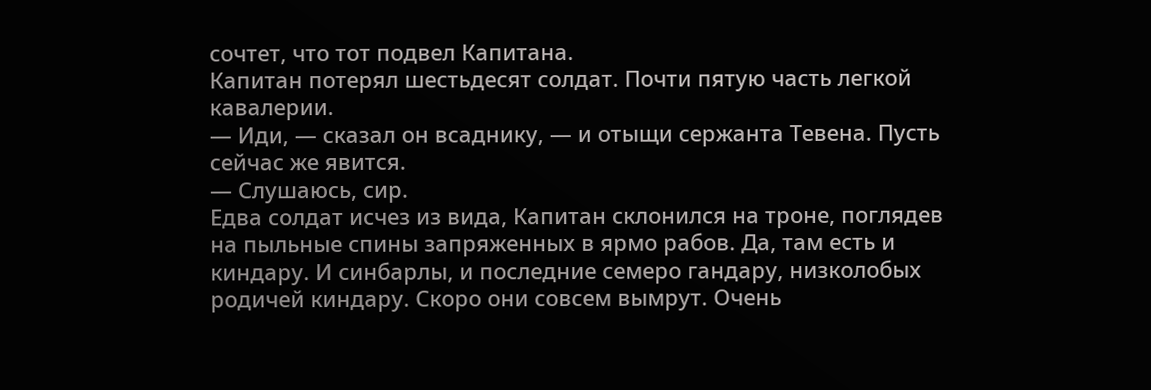сочтет, что тот подвел Капитана.
Капитан потерял шестьдесят солдат. Почти пятую часть легкой кавалерии.
— Иди, — сказал он всаднику, — и отыщи сержанта Тевена. Пусть сейчас же явится.
— Слушаюсь, сир.
Едва солдат исчез из вида, Капитан склонился на троне, поглядев на пыльные спины запряженных в ярмо рабов. Да, там есть и киндару. И синбарлы, и последние семеро гандару, низколобых родичей киндару. Скоро они совсем вымрут. Очень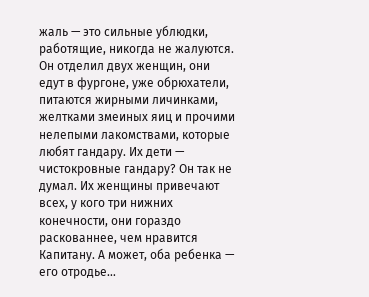жаль — это сильные ублюдки, работящие, никогда не жалуются. Он отделил двух женщин, они едут в фургоне, уже обрюхатели, питаются жирными личинками, желтками змеиных яиц и прочими нелепыми лакомствами, которые любят гандару. Их дети — чистокровные гандару? Он так не думал. Их женщины привечают всех, у кого три нижних конечности, они гораздо раскованнее, чем нравится Капитану. А может, оба ребенка — его отродье…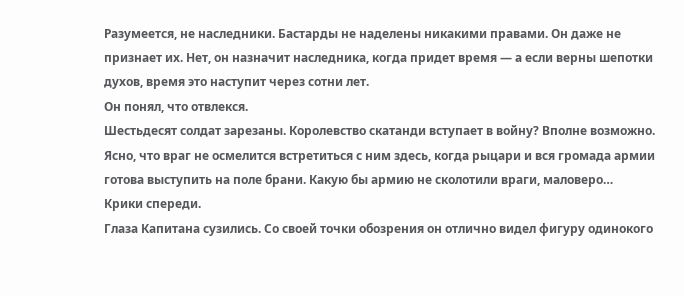Разумеется, не наследники. Бастарды не наделены никакими правами. Он даже не признает их. Нет, он назначит наследника, когда придет время — а если верны шепотки духов, время это наступит через сотни лет.
Он понял, что отвлекся.
Шестьдесят солдат зарезаны. Королевство скатанди вступает в войну? Вполне возможно.
Ясно, что враг не осмелится встретиться с ним здесь, когда рыцари и вся громада армии готова выступить на поле брани. Какую бы армию не сколотили враги, маловеро…
Крики спереди.
Глаза Капитана сузились. Со своей точки обозрения он отлично видел фигуру одинокого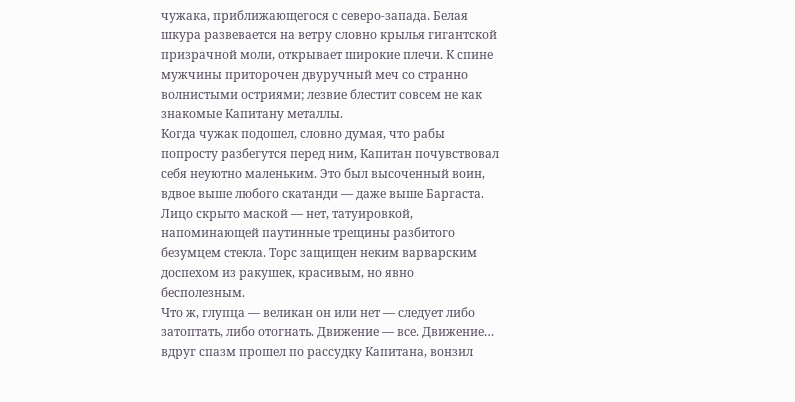чужака, приближающегося с северо-запада. Белая шкура развевается на ветру словно крылья гигантской призрачной моли, открывает широкие плечи. К спине мужчины приторочен двуручный меч со странно волнистыми остриями; лезвие блестит совсем не как знакомые Капитану металлы.
Когда чужак подошел, словно думая, что рабы попросту разбегутся перед ним, Капитан почувствовал себя неуютно маленьким. Это был высоченный воин, вдвое выше любого скатанди — даже выше Баргаста. Лицо скрыто маской — нет, татуировкой, напоминающей паутинные трещины разбитого безумцем стекла. Торс защищен неким варварским доспехом из ракушек, красивым, но явно бесполезным.
Что ж, глупца — великан он или нет — следует либо затоптать, либо отогнать. Движение — все. Движение… вдруг спазм прошел по рассудку Капитана, вонзил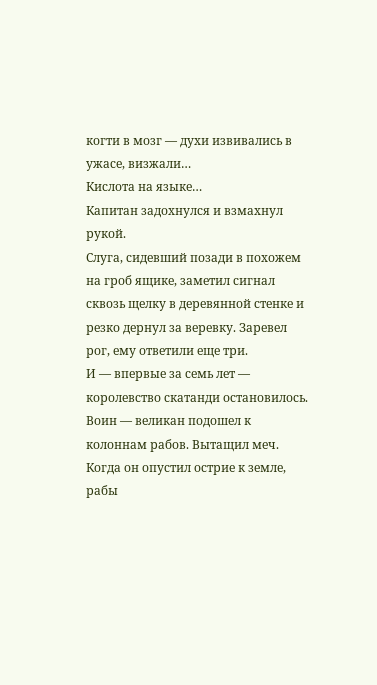когти в мозг — духи извивались в ужасе, визжали…
Кислота на языке…
Капитан задохнулся и взмахнул рукой.
Слуга, сидевший позади в похожем на гроб ящике, заметил сигнал сквозь щелку в деревянной стенке и резко дернул за веревку. Заревел рог, ему ответили еще три.
И — впервые за семь лет — королевство скатанди остановилось.
Воин — великан подошел к колоннам рабов. Вытащил меч. Когда он опустил острие к земле, рабы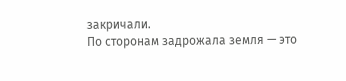закричали.
По сторонам задрожала земля — это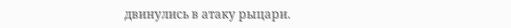двинулись в атаку рыцари.